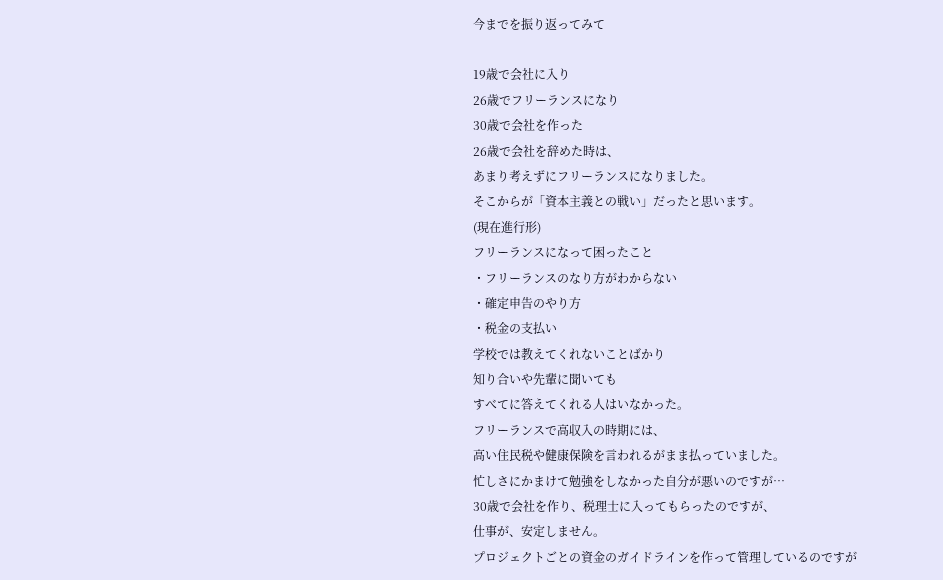今までを振り返ってみて

19歳で会社に入り
26歳でフリーランスになり
30歳で会社を作った
26歳で会社を辞めた時は、
あまり考えずにフリーランスになりました。
そこからが「資本主義との戦い」だったと思います。
(現在進行形)
フリーランスになって困ったこと
・フリーランスのなり方がわからない
・確定申告のやり方
・税金の支払い
学校では教えてくれないことばかり
知り合いや先輩に聞いても
すべてに答えてくれる人はいなかった。
フリーランスで高収入の時期には、
高い住民税や健康保険を言われるがまま払っていました。
忙しさにかまけて勉強をしなかった自分が悪いのですが…
30歳で会社を作り、税理士に入ってもらったのですが、
仕事が、安定しません。
プロジェクトごとの資金のガイドラインを作って管理しているのですが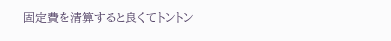固定費を清算すると良くてトントン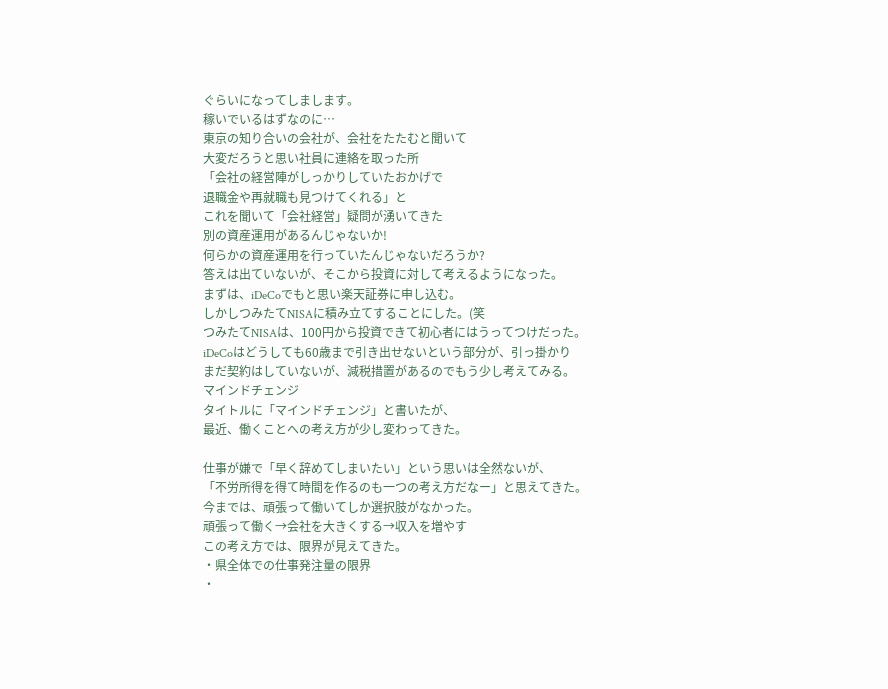ぐらいになってしまします。
稼いでいるはずなのに…
東京の知り合いの会社が、会社をたたむと聞いて
大変だろうと思い社員に連絡を取った所
「会社の経営陣がしっかりしていたおかげで
退職金や再就職も見つけてくれる」と
これを聞いて「会社経営」疑問が湧いてきた
別の資産運用があるんじゃないか!
何らかの資産運用を行っていたんじゃないだろうか?
答えは出ていないが、そこから投資に対して考えるようになった。
まずは、iDeCoでもと思い楽天証券に申し込む。
しかしつみたてNISAに積み立てすることにした。(笑
つみたてNISAは、100円から投資できて初心者にはうってつけだった。
iDeCoはどうしても60歳まで引き出せないという部分が、引っ掛かり
まだ契約はしていないが、減税措置があるのでもう少し考えてみる。
マインドチェンジ
タイトルに「マインドチェンジ」と書いたが、
最近、働くことへの考え方が少し変わってきた。

仕事が嫌で「早く辞めてしまいたい」という思いは全然ないが、
「不労所得を得て時間を作るのも一つの考え方だなー」と思えてきた。
今までは、頑張って働いてしか選択肢がなかった。
頑張って働く→会社を大きくする→収入を増やす
この考え方では、限界が見えてきた。
・県全体での仕事発注量の限界
・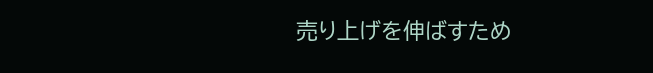売り上げを伸ばすため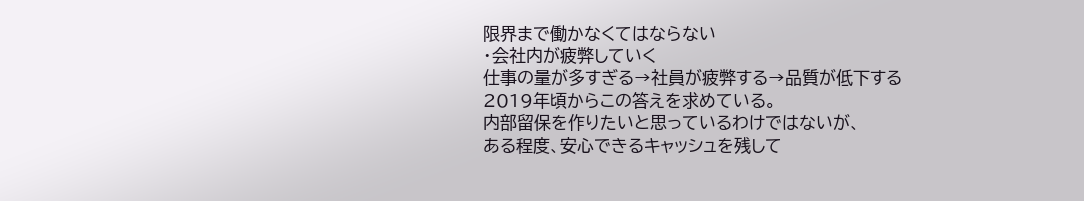限界まで働かなくてはならない
・会社内が疲弊していく
仕事の量が多すぎる→社員が疲弊する→品質が低下する
2019年頃からこの答えを求めている。
内部留保を作りたいと思っているわけではないが、
ある程度、安心できるキャッシュを残して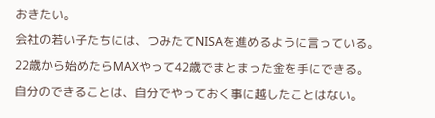おきたい。
会社の若い子たちには、つみたてNISAを進めるように言っている。
22歳から始めたらMAXやって42歳でまとまった金を手にできる。
自分のできることは、自分でやっておく事に越したことはない。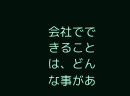会社でできることは、どんな事があ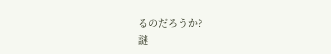るのだろうか?
謎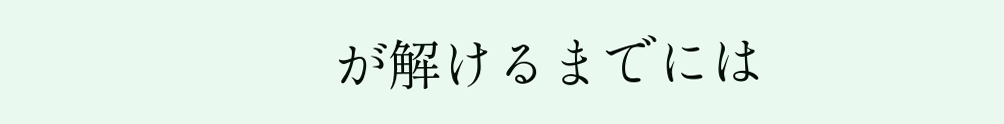が解けるまでには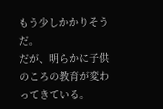もう少しかかりそうだ。
だが、明らかに子供のころの教育が変わってきている。